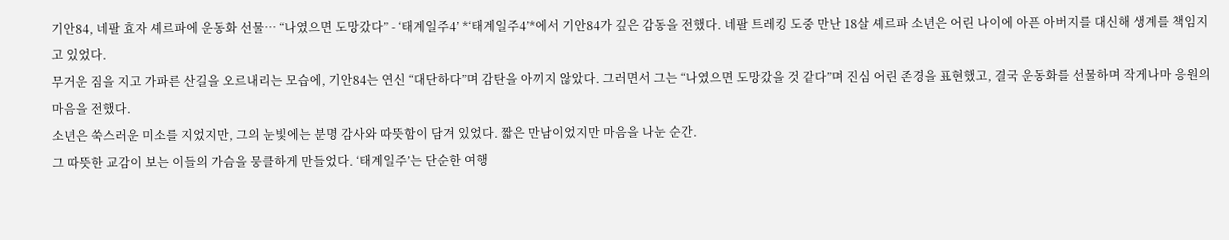기안84, 네팔 효자 셰르파에 운동화 선물… “나였으면 도망갔다” - ‘태계일주4’ *‘태계일주4’*에서 기안84가 깊은 감동을 전했다. 네팔 트레킹 도중 만난 18살 셰르파 소년은 어린 나이에 아픈 아버지를 대신해 생계를 책임지고 있었다.
무거운 짐을 지고 가파른 산길을 오르내리는 모습에, 기안84는 연신 “대단하다”며 감탄을 아끼지 않았다. 그러면서 그는 “나였으면 도망갔을 것 같다”며 진심 어린 존경을 표현했고, 결국 운동화를 선물하며 작게나마 응원의 마음을 전했다.
소년은 쑥스러운 미소를 지었지만, 그의 눈빛에는 분명 감사와 따뜻함이 담겨 있었다. 짧은 만남이었지만 마음을 나눈 순간.
그 따뜻한 교감이 보는 이들의 가슴을 뭉클하게 만들었다. ‘태계일주’는 단순한 여행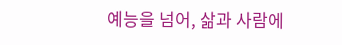예능을 넘어, 삶과 사람에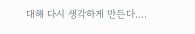대해 다시 생각하게 만든다....